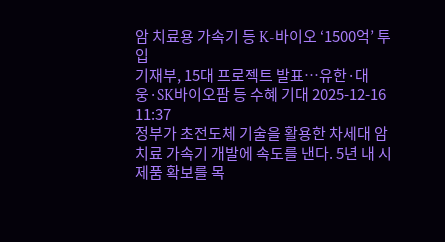암 치료용 가속기 등 K-바이오 ‘1500억’ 투입
기재부, 15대 프로젝트 발표…유한·대웅·SK바이오팜 등 수혜 기대 2025-12-16 11:37
정부가 초전도체 기술을 활용한 차세대 암 치료 가속기 개발에 속도를 낸다. 5년 내 시제품 확보를 목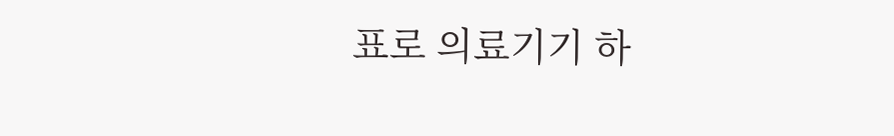표로 의료기기 하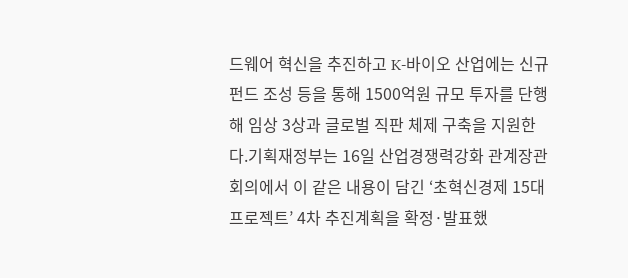드웨어 혁신을 추진하고 K-바이오 산업에는 신규 펀드 조성 등을 통해 1500억원 규모 투자를 단행해 임상 3상과 글로벌 직판 체제 구축을 지원한다.기획재정부는 16일 산업경쟁력강화 관계장관회의에서 이 같은 내용이 담긴 ‘초혁신경제 15대 프로젝트’ 4차 추진계획을 확정·발표했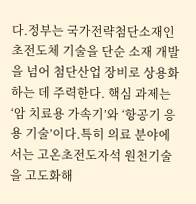다.정부는 국가전략첨단소재인 초전도체 기술을 단순 소재 개발을 넘어 첨단산업 장비로 상용화하는 데 주력한다. 핵심 과제는 ‘암 치료용 가속기’와 ‘항공기 응용 기술’이다.특히 의료 분야에서는 고온초전도자석 원천기술을 고도화해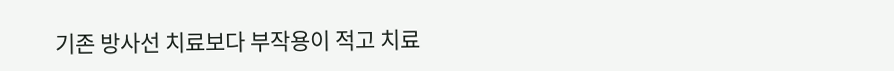기존 방사선 치료보다 부작용이 적고 치료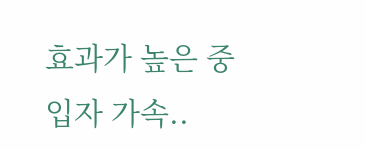효과가 높은 중입자 가속..